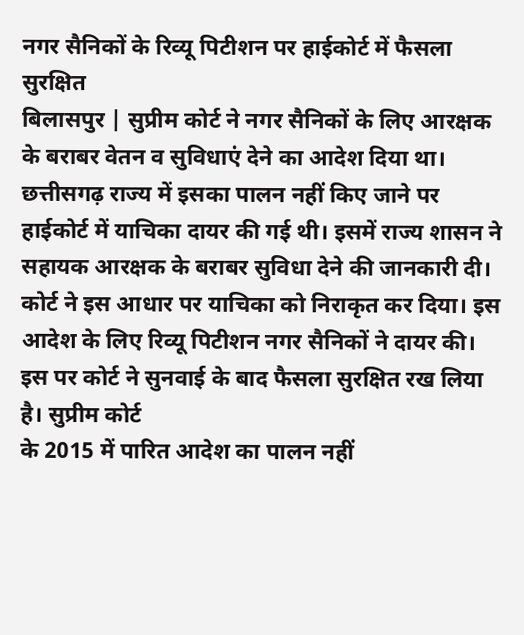नगर सैनिकों के रिव्यू पिटीशन पर हाईकोर्ट में फैसला सुरक्षित
बिलासपुर | सुप्रीम कोर्ट ने नगर सैनिकों के लिए आरक्षक के बराबर वेतन व सुविधाएं देने का आदेश दिया था। छत्तीसगढ़ राज्य में इसका पालन नहीं किए जाने पर हाईकोर्ट में याचिका दायर की गई थी। इसमें राज्य शासन ने सहायक आरक्षक के बराबर सुविधा देने की जानकारी दी। कोर्ट ने इस आधार पर याचिका को निराकृत कर दिया। इस आदेश के लिए रिव्यू पिटीशन नगर सैनिकों ने दायर की। इस पर कोर्ट ने सुनवाई के बाद फैसला सुरक्षित रख लिया है। सुप्रीम कोर्ट
के 2015 में पारित आदेश का पालन नहीं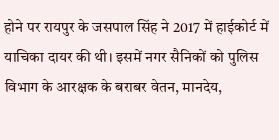होने पर रायपुर के जसपाल सिंह ने 2017 में हाईकोर्ट में याचिका दायर की थी। इसमें नगर सैनिकों को पुलिस विभाग के आरक्षक के बराबर वेतन, मानदेय,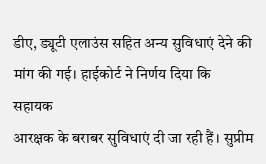डीए, ड्यूटी एलाउंस सहित अन्य सुविधाएं देने की मांग की गई। हाईकोर्ट ने निर्णय दिया कि सहायक
आरक्षक के बराबर सुविधाएं दी जा रही हैं। सुप्रीम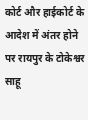कोर्ट और हाईकोर्ट के आदेश में अंतर होने पर रायपुर के टोकेश्वर साहू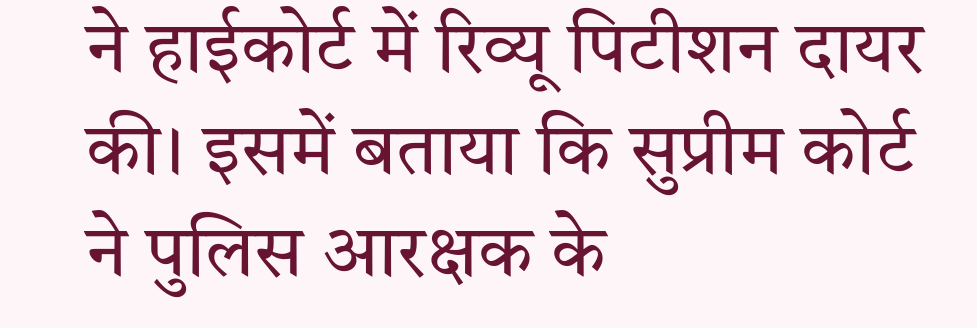ने हाईकोर्ट में रिव्यू पिटीशन दायर की। इसमें बताया कि सुप्रीम कोर्ट ने पुलिस आरक्षक के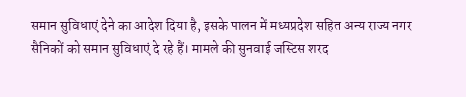समान सुविधाएं देने का आदेश दिया है, इसके पालन में मध्यप्रदेश सहित अन्य राज्य नगर सैनिकों को समान सुविधाएं दे रहे हैं। मामले की सुनवाई जस्टिस शरद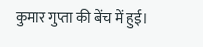कुमार गुप्ता की बेंच में हुई।